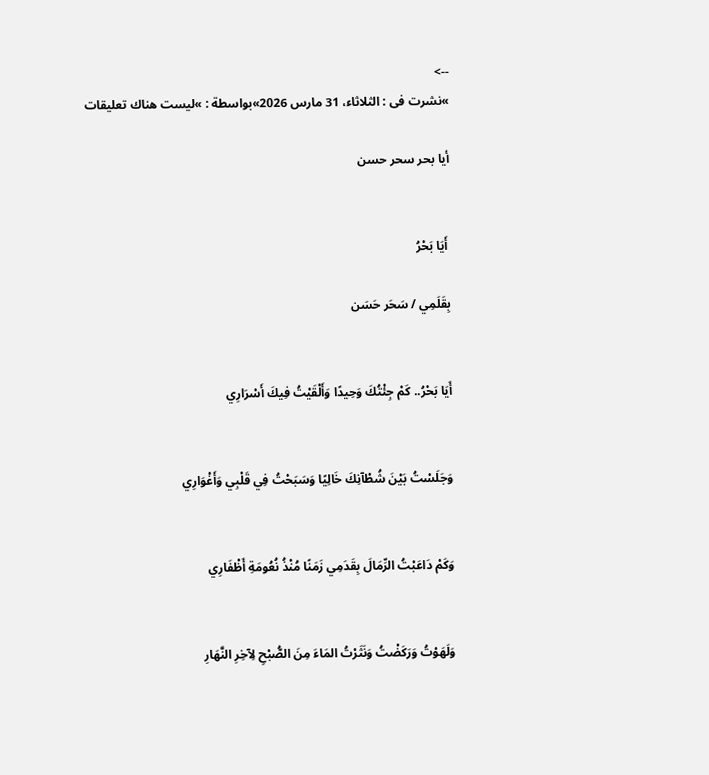-->
»نشرت فى : الثلاثاء، 31 مارس 2026»بواسطة : »ليست هناك تعليقات

أيا بحر سحر حسن


 أَيَا بَحْرُ

بِقَلَمِي / سَحَر حَسَن


أَيَا بَحْرُ.. كَمْ جِئْتُكَ وَحِيدًا وَأَلْقَيْتُ فِيكَ أَسْرَارِي


وَجَلَسْتُ بَيْنَ شُطْآنِكَ خَالِيًا وَسَبَحْتُ فِي قَلْبِي وَأَغْوَارِي


وَكَمْ دَاعَبْتُ الرِّمَالَ بِقَدَمِي زَمَنًا مُنْذُ نُعُومَةِ أَظْفَارِي


وَلَهَوْتُ وَرَكَضْتُ وَنَثَرْتُ المَاءَ مِنَ الصُّبْحِ لِآخِرِ النَّهَارِ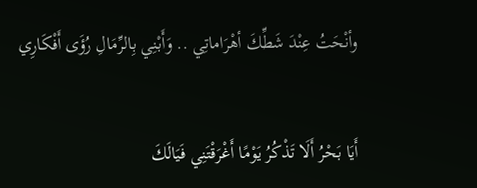وأنْحَتُ عِنْدَ شَطِّكَ أهْرَاماتِي .. وَأَبْنِي بِالرِّمَالِ رُؤَى أَفْكَارِي


أَيَا بَحْرُ أَلَا تَذْكُرُ يَوْمًا أَغْرَقْتَنِي فَيَالَكَ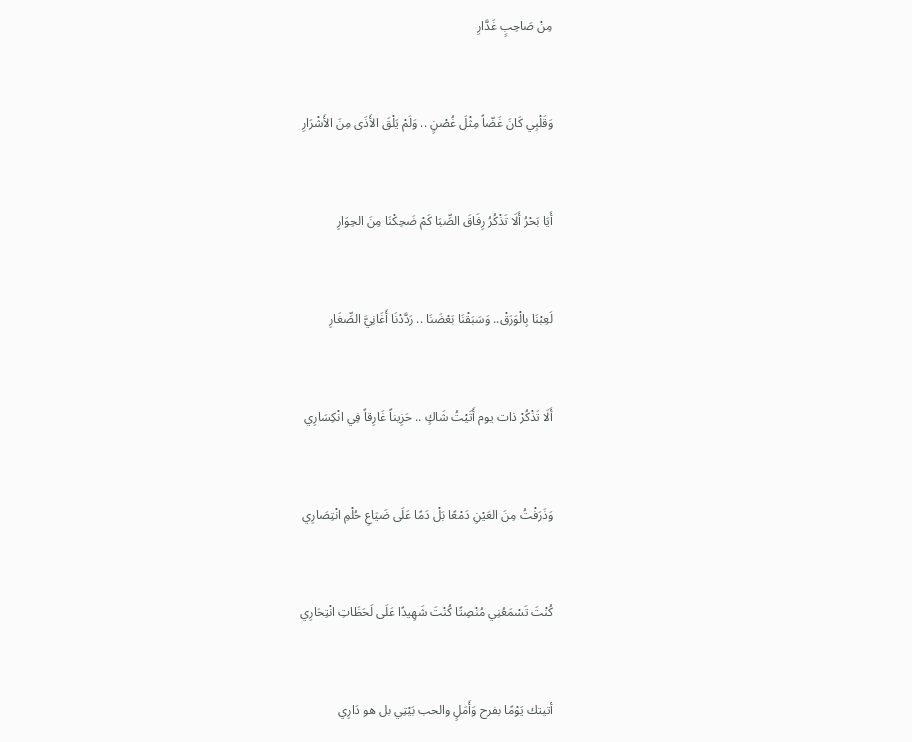مِنْ صَاحِبٍ غَدَّارِ


وَقَلْبِي كَانَ غَضّاً مِثْلَ غُصْنٍ .. وَلَمْ يَلْقَ الأَذَى مِنَ الأَشْرَارِ


أَيَا بَحْرُ أَلَا تَذْكُرُ رِفَاقَ الصِّبَا كَمْ ضَحِكْنَا مِنَ الحِوَارِ


لَعِبْنَا بِالْوَرَقْ.. وَسَبَقْنَا بَعْضَنَا .. رَدَّدْنَا أَغَانِيَّ الصِّغَارِ


أَلَا تَذْكُرْ ذات يوم أَتَيْتُ شَاكٍ .. حَزِيناً غَارِقاً فِي انْكِسَارِي


وَذَرَفْتُ مِنَ العَيْنِ دَمْعًا بَلْ دَمًا عَلَى ضَيَاعِ حُلْمِ انْتِصَارِي


كُنْتَ تَسْمَعُنِي مُنْصِتًا كُنْتَ شَهِيدًا عَلَى لَحَظَاتِ انْتِحَارِي


أتيتك يَوْمًا بفرح وَأَمَلٍ والحب بَيْتِي بل هو دَارِي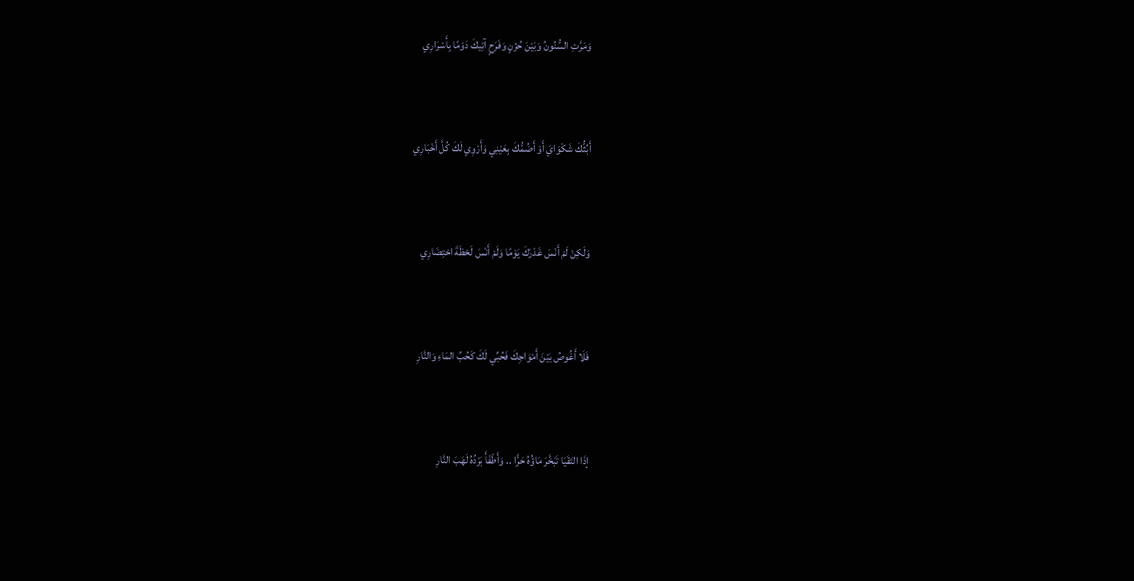وَمَرَّتِ السُّنُونُ وَبَيْنَ حُزْنٍ وَفَرَحٍ آتِيكَ دَوْمًا بِأَسْرَارِي


أَبُثُّكَ شَكْوَايَ أَوْ أَضُمُّكَ بِعَيْنِي وَأَرْوِي لَكَ كُلَّ أَخْبَارِي


وَلَكِنْ لَمْ أَنْسَ غَدْرَكَ يَوْمًا وَلَمْ أَنْسَ لَحْظَةَ احْتِضَارِي


فَلَا أَغُوصُ بَيْنَ أَمْوَاجِكَ فَحُبِّي لَكَ كَحُبِّ المَاءِ وَالنَّارِ


إذَا التَقَيَا تَبَخَّرَ مَاؤُهُ حَرًّا .. وَأَطْفَأَ بَرْدُهُ لَهَبَ النَّارِ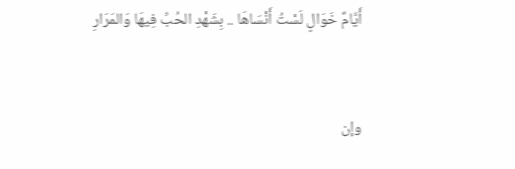أَيَّامٌ خَوَالٍ لَسْتُ أَنْسَاهَا .. بِشَهْدِ الحُبِّ فِيهَا وَالمَرَارِ


وإن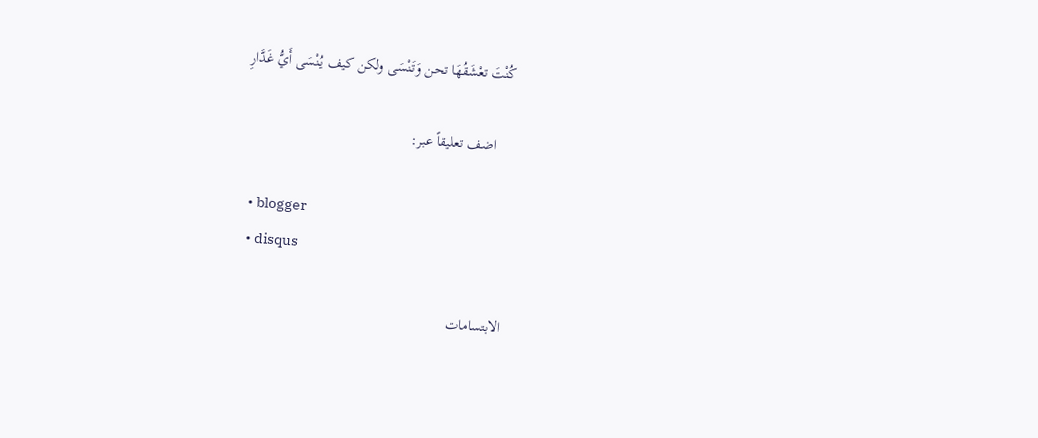كُنْتَ تعْشَقُهَا تحن وَتَنْسَى ولكن كيف يُنْسَى أَيُّ غَدَّارِ

    اضف تعليقاً عبر:

  • blogger
  • disqus

الابتسامات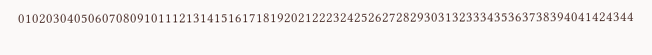0102030405060708091011121314151617181920212223242526272829303132333435363738394041424344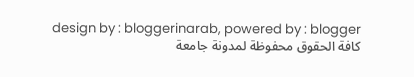design by : bloggerinarab, powered by : blogger
كافة الحقوق محفوظة لمدونة جامعة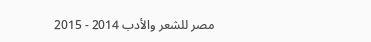مصر للشعر والأدب 2014 - 2015